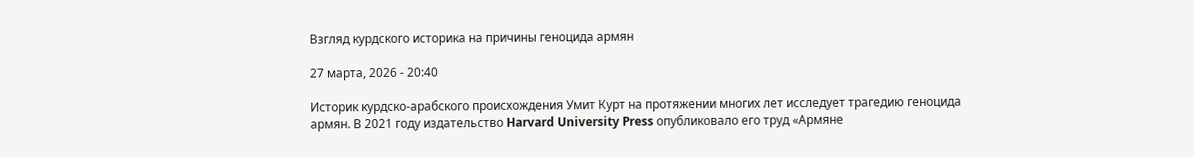Взгляд курдского историка на причины геноцида армян

27 марта, 2026 - 20:40

Историк курдско-арабского происхождения Умит Курт на протяжении многих лет исследует трагедию геноцида армян. В 2021 году издательство Harvard University Press опубликовало его труд «Армяне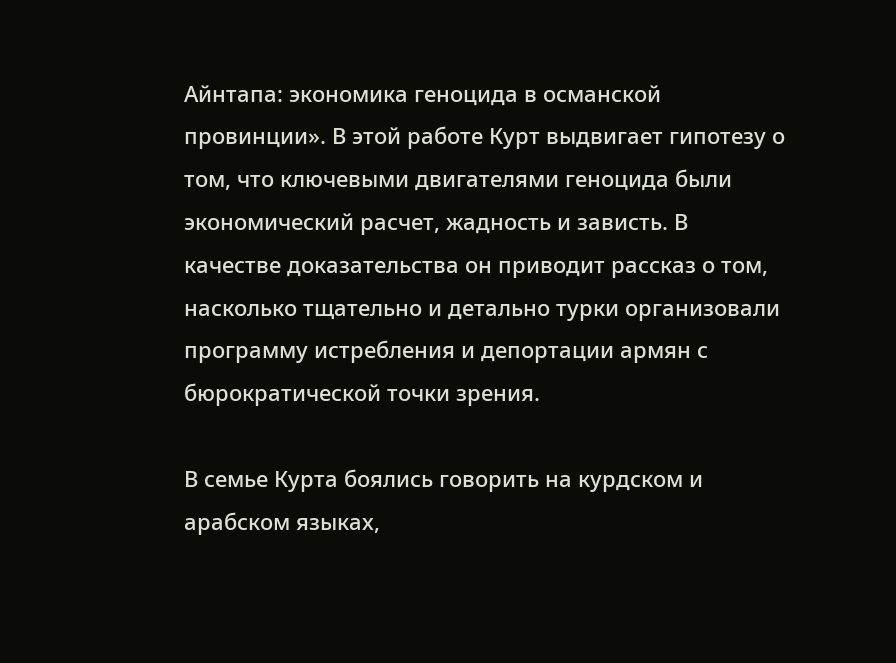Айнтапа: экономика геноцида в османской провинции». В этой работе Курт выдвигает гипотезу о том, что ключевыми двигателями геноцида были экономический расчет, жадность и зависть. В качестве доказательства он приводит рассказ о том, насколько тщательно и детально турки организовали программу истребления и депортации армян с бюрократической точки зрения.

В семье Курта боялись говорить на курдском и арабском языках,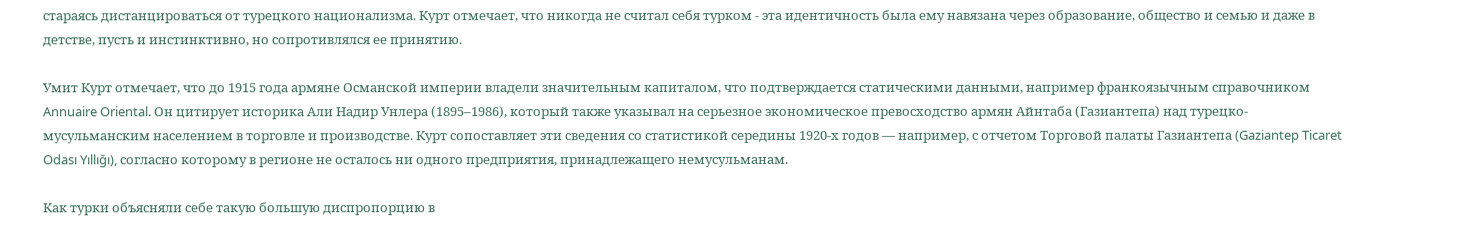стараясь дистанцироваться от турецкого национализма. Курт отмечает, что никогда не считал себя турком - эта идентичность была ему навязана через образование, общество и семью и даже в детстве, пусть и инстинктивно, но сопротивлялся ее принятию.

Умит Курт отмечает, что до 1915 года армяне Османской империи владели значительным капиталом, что подтверждается статическими данными, например франкоязычным справочником Annuaire Oriental. Он цитирует историка Али Надир Унлера (1895–1986), который также указывал на серьезное экономическое превосходство армян Айнтаба (Газиантепа) над турецко-мусульманским населением в торговле и производстве. Курт сопоставляет эти сведения со статистикой середины 1920-х годов — например, с отчетом Торговой палаты Газиантепа (Gaziantep Ticaret Odası Yıllığı), согласно которому в регионе не осталось ни одного предприятия, принадлежащего немусульманам.

Как турки объясняли себе такую большую диспропорцию в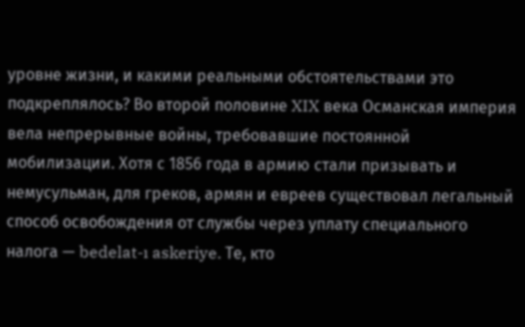уровне жизни, и какими реальными обстоятельствами это подкреплялось? Во второй половине XIX века Османская империя вела непрерывные войны, требовавшие постоянной мобилизации. Хотя с 1856 года в армию стали призывать и немусульман, для греков, армян и евреев существовал легальный способ освобождения от службы через уплату специального налога — bedelat-ı askeriye. Те, кто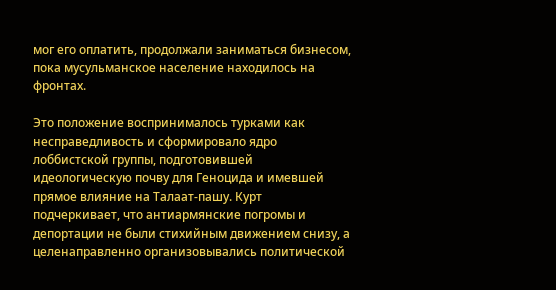мог его оплатить, продолжали заниматься бизнесом, пока мусульманское население находилось на фронтах.

Это положение воспринималось турками как несправедливость и сформировало ядро лоббистской группы, подготовившей идеологическую почву для Геноцида и имевшей прямое влияние на Талаат-пашу. Курт подчеркивает, что антиармянские погромы и депортации не были стихийным движением снизу, а целенаправленно организовывались политической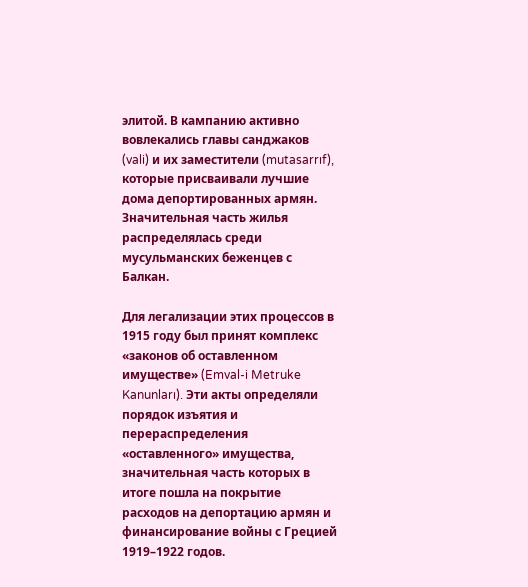элитой. В кампанию активно вовлекались главы санджаков (vali) и их заместители (mutasarrıf), которые присваивали лучшие дома депортированных армян. Значительная часть жилья распределялась среди мусульманских беженцев с Балкан.

Для легализации этих процессов в 1915 году был принят комплекс «законов об оставленном имуществе» (Emval-i Metruke Kanunları). Эти акты определяли порядок изъятия и перераспределения «оставленного» имущества, значительная часть которых в итоге пошла на покрытие расходов на депортацию армян и финансирование войны с Грецией 1919–1922 годов.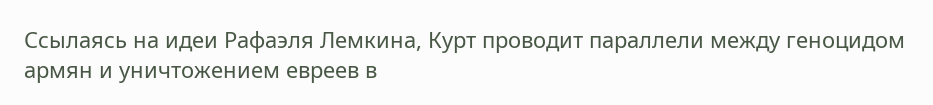Ссылаясь на идеи Рафаэля Лемкина, Курт проводит параллели между геноцидом армян и уничтожением евреев в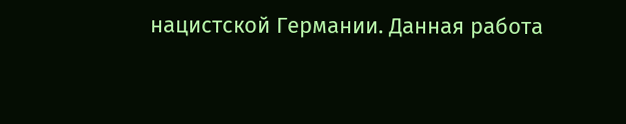нацистской Германии. Данная работа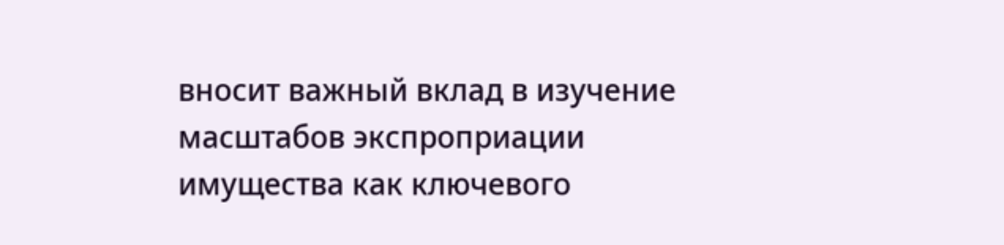вносит важный вклад в изучение масштабов экспроприации имущества как ключевого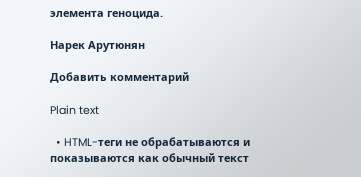элемента геноцида.

Нарек Арутюнян

Добавить комментарий

Plain text

  • HTML-теги не обрабатываются и показываются как обычный текст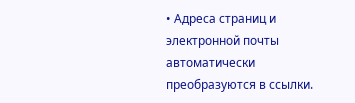• Адреса страниц и электронной почты автоматически преобразуются в ссылки.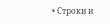• Строки и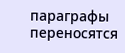параграфы переносятся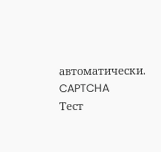автоматически.
CAPTCHA
Тест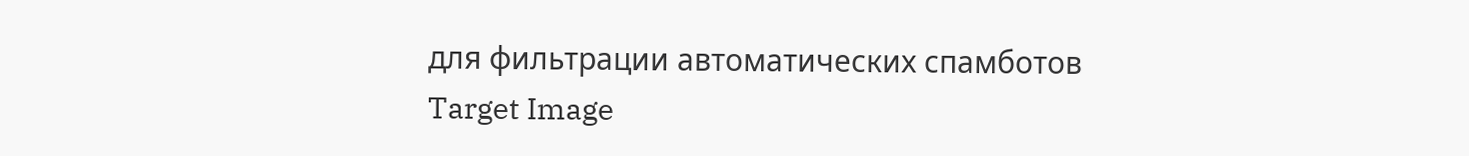для фильтрации автоматических спамботов
Target Image